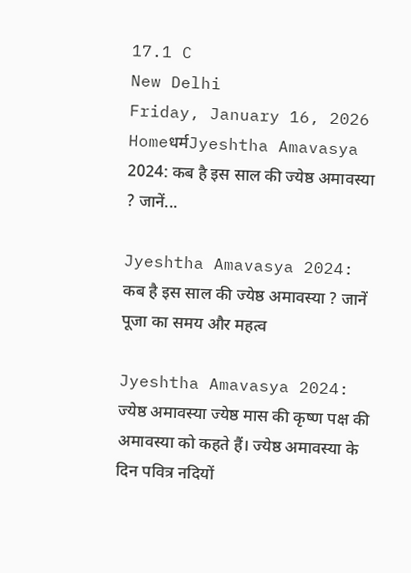17.1 C
New Delhi
Friday, January 16, 2026
Homeधर्मJyeshtha Amavasya 2024: कब है इस साल की ज्येष्ठ अमावस्या ? जानें...

Jyeshtha Amavasya 2024: कब है इस साल की ज्येष्ठ अमावस्या ? जानें पूजा का समय और महत्व

Jyeshtha Amavasya 2024: ज्येष्ठ अमावस्या ज्येष्ठ मास की कृष्ण पक्ष की अमावस्या को कहते हैं। ज्येष्ठ अमावस्या के दिन पवित्र नदियों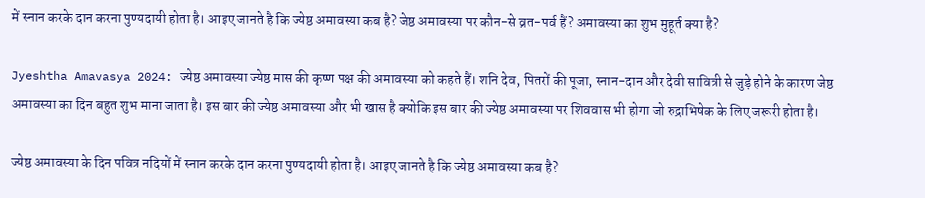में स्नान करके दान करना पुण्यदायी होता है। आइए जानते है कि ज्येष्ठ अमावस्या कब है? जेष्ठ अमावस्या पर कौन-से व्रत-पर्व हैं? अमावस्या का शुभ मुहूर्त क्या है?

Jyeshtha Amavasya 2024: ज्येष्ठ अमावस्या ज्येष्ठ मास की कृष्ण पक्ष की अमावस्या को कहते हैं। शनि देव, पितरों की पूजा, स्नान-दान और देवी सावित्री से जुड़े होने के कारण जेष्ठ अमावस्या का दिन बहुत शुभ माना जाता है। इस बार की ज्येष्ठ अमावस्या और भी खास है क्योकि इस बार की ज्येष्ठ अमावस्या पर शिववास भी होगा जो रुद्राभिषेक के लिए जरूरी होता है।

ज्येष्ठ अमावस्या के दिन पवित्र नदियों में स्नान करके दान करना पुण्यदायी होता है। आइए जानते है कि ज्येष्ठ अमावस्या कब है?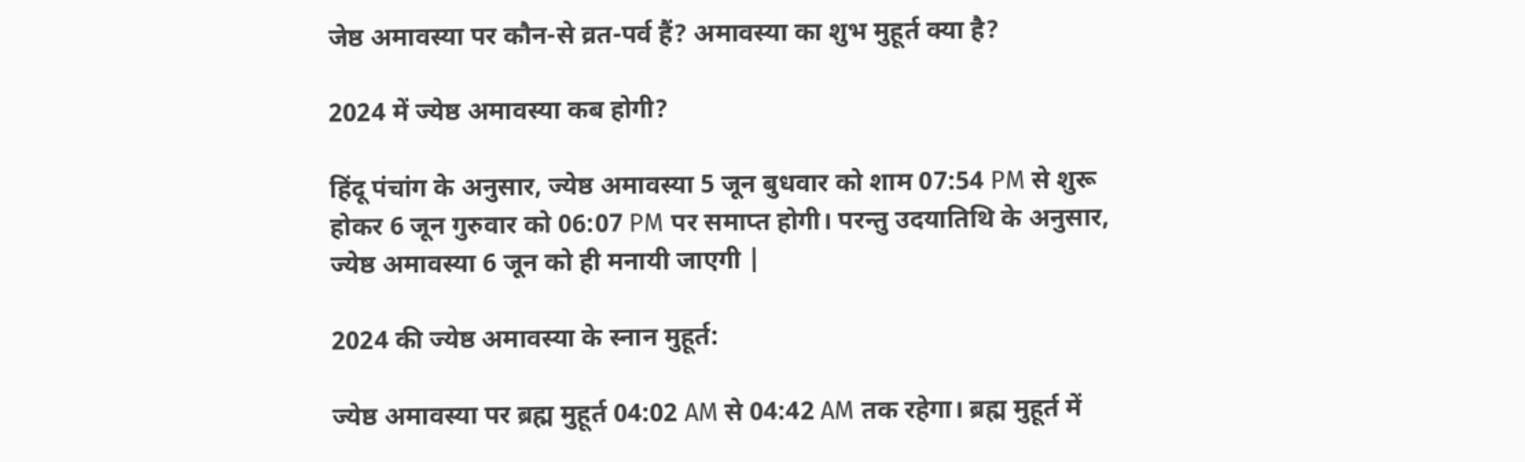जेष्ठ अमावस्या पर कौन-से व्रत-पर्व हैं? अमावस्या का शुभ मुहूर्त क्या है?

2024 में ज्येष्ठ अमावस्या कब होगी?

हिंदू पंचांग के अनुसार, ज्येष्ठ अमावस्या 5 जून बुधवार को शाम 07:54 PM से शुरू होकर 6 जून गुरुवार को 06:07 PM पर समाप्त होगी। परन्तु उदयातिथि के अनुसार, ज्येष्ठ अमावस्या 6 जून को ही मनायी जाएगी |

2024 की ज्येष्ठ अमावस्या के स्नान मुहूर्त:

ज्येष्ठ अमावस्या पर ब्रह्म मुहूर्त 04:02 AM से 04:42 AM तक रहेगा। ब्रह्म मुहूर्त में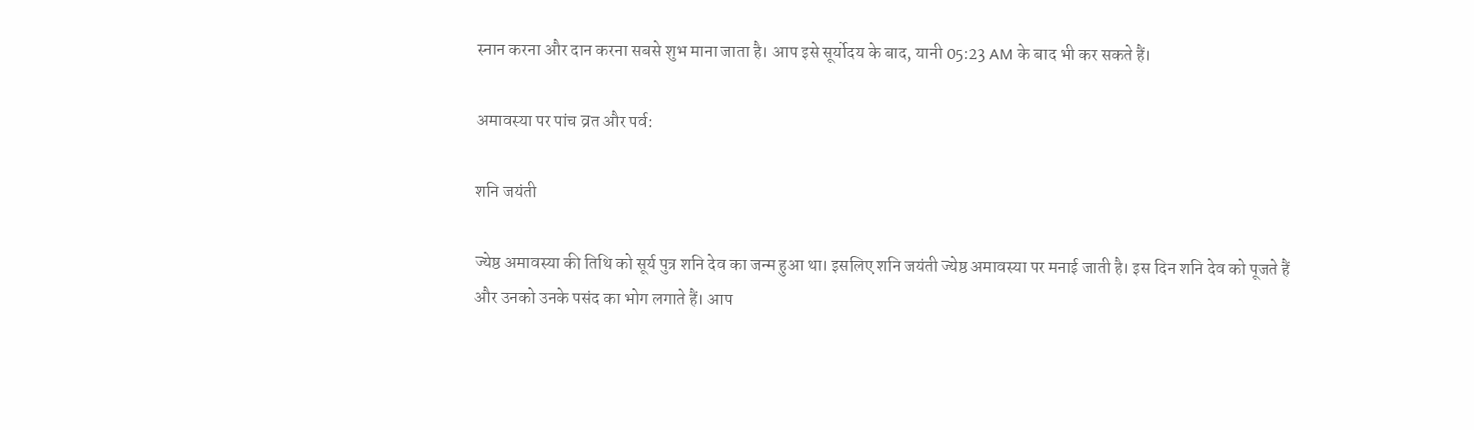स्नान करना और दान करना सबसे शुभ माना जाता है। आप इसे सूर्योदय के बाद, यानी 05:23 AM के बाद भी कर सकते हैं।

अमावस्या पर पांच व्रत और पर्व:

शनि जयंती

ज्येष्ठ अमावस्या की तिथि को सूर्य पुत्र शनि देव का जन्म हुआ था। इसलिए शनि जयंती ज्येष्ठ अमावस्या पर मनाई जाती है। इस दिन शनि देव को पूजते हैं और उनको उनके पसंद का भोग लगाते हैं। आप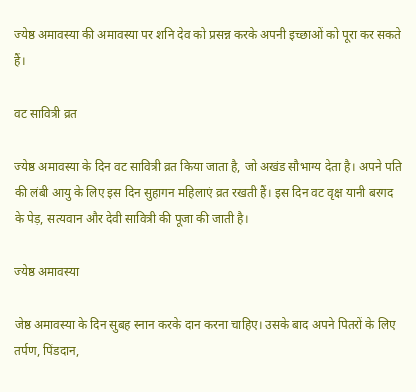ज्येष्ठ अमावस्या की अमावस्या पर शनि देव को प्रसन्न करके अपनी इच्छाओं को पूरा कर सकते हैं।

वट सावित्री व्रत

ज्येष्ठ अमावस्या के दिन वट सावित्री व्रत किया जाता है, जो अखंड सौभाग्य देता है। अपने पति की लंबी आयु के लिए इस दिन सुहागन महिलाएं व्रत रखती हैं। इस दिन वट वृक्ष यानी बरगद के पेड़, सत्यवान और देवी सावित्री की पूजा की जाती है।

ज्येष्ठ अमावस्या

जेष्ठ अमावस्या के दिन सुबह स्नान करके दान करना चाहिए। उसके बाद अपने पितरों के लिए तर्पण, पिंडदान,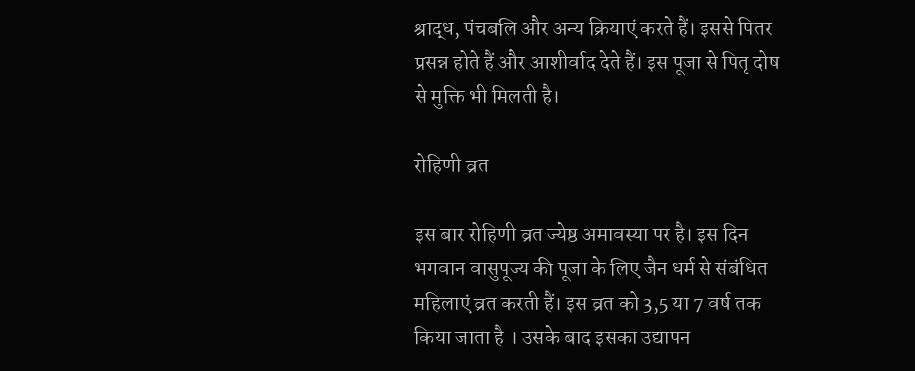श्राद्ध, पंचबलि और अन्य क्रियाएं करते हैं। इससे पितर प्रसन्न होते हैं और आशीर्वाद देते हैं। इस पूजा से पितृ दोष से मुक्ति भी मिलती है।

रोहिणी व्रत

इस बार रोहिणी व्रत ज्येष्ठ अमावस्या पर है। इस दिन भगवान वासुपूज्य की पूजा के लिए जैन धर्म से संबंधित महिलाएं व्रत करती हैं। इस व्रत को 3,5 या 7 वर्ष तक किया जाता है । उसके बाद इसका उद्यापन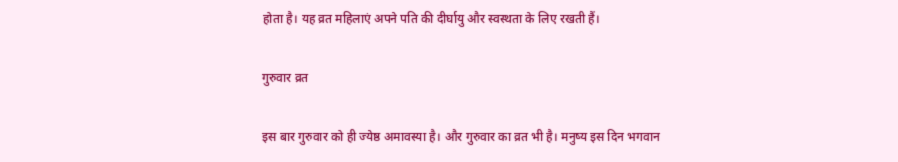होता है। यह व्रत महिलाएं अपने पति की दीर्घायु और स्वस्थता के लिए रखती हैं।

गुरुवार व्रत

इस बार गुरुवार को ही ज्येष्ठ अमावस्या है। और गुरुवार का व्रत भी है। मनुष्य इस दिन भगवान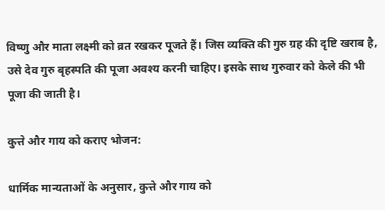विष्णु और माता लक्ष्मी को व्रत रखकर पूजते हैं। जिस व्यक्ति की गुरु ग्रह की दृष्टि खराब है, उसे देव गुरु बृहस्पति की पूजा अवश्य करनी चाहिए। इसके साथ गुरुवार को केले की भी पूजा की जाती है।

कुत्ते और गाय को कराए भोजन:

धार्मिक मान्यताओं के अनुसार, कुत्ते और गाय को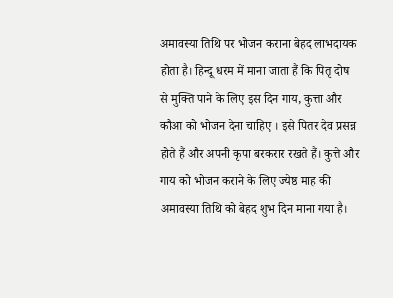अमावस्या तिथि पर भोजन कराना बेहद लाभदायक होता है। हिन्दू धरम में माना जाता हैं कि पितृ दोष से मुक्ति पाने के लिए इस दिन गाय, कुत्ता और कौआ को भोजन देना चाहिए । इसे पितर देव प्रसन्न होते हैं और अपनी कृपा बरकरार रखते हैं। कुत्ते और गाय को भोजन कराने के लिए ज्येष्ठ माह की अमावस्या तिथि को बेहद शुभ दिन माना गया है।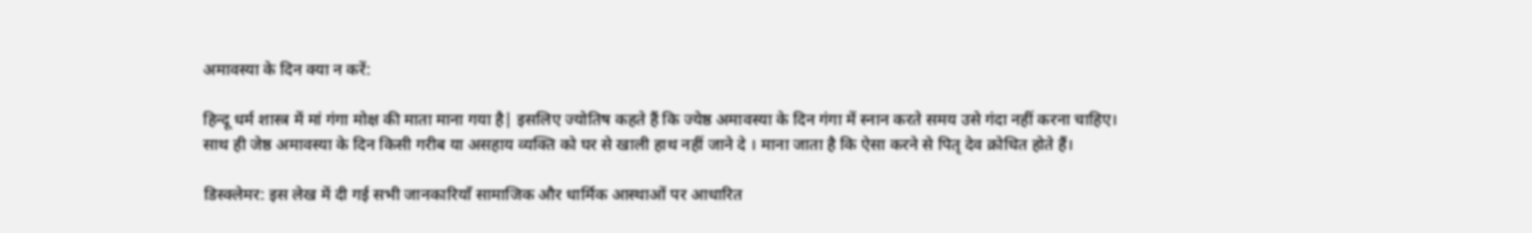अमावस्या के दिन क्या न करें:

हिन्दू धर्म शास्त्र में मां गंगा मोक्ष की माता माना गया है| इसलिए ज्योतिष कहते हैं कि ज्येष्ठ अमावस्या के दिन गंगा में स्नान करते समय उसे गंदा नहीं करना चाहिए। साथ ही जेष्ठ अमावस्या के दिन किसी गरीब या असहाय व्यक्ति को घर से खाली हाथ नहीं जाने दे । माना जाता है कि ऐसा करने से पितृ देव क्रोधित होते हैं।

डिस्क्लेमर: इस लेख में दी गई सभी जानकारियाँ सामाजिक और धार्मिक आस्थाओं पर आधारित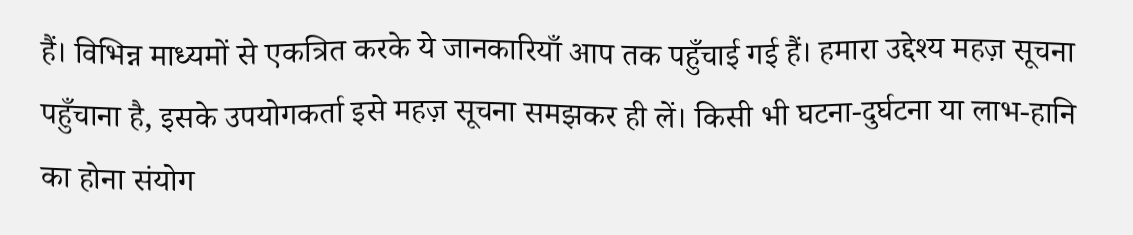हैं। विभिन्न माध्यमों से एकत्रित करके ये जानकारियाँ आप तक पहुँचाई गई हैं। हमारा उद्देश्य महज़ सूचना पहुँचाना है, इसके उपयोगकर्ता इसे महज़ सूचना समझकर ही लें। किसी भी घटना-दुर्घटना या लाभ-हानि का होना संयोग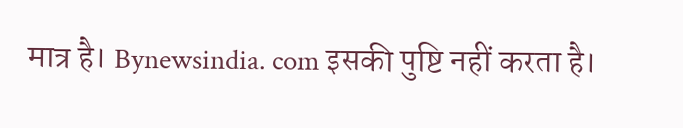मात्र है। Bynewsindia. com इसकी पुष्टि नहीं करता है।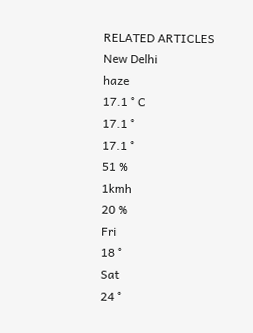RELATED ARTICLES
New Delhi
haze
17.1 ° C
17.1 °
17.1 °
51 %
1kmh
20 %
Fri
18 °
Sat
24 °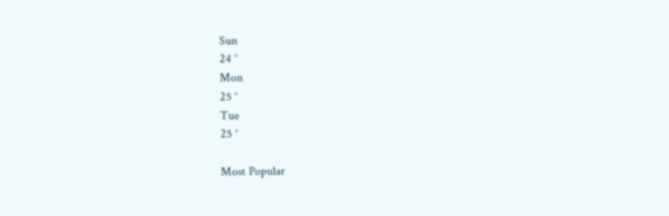Sun
24 °
Mon
25 °
Tue
25 °

Most Popular